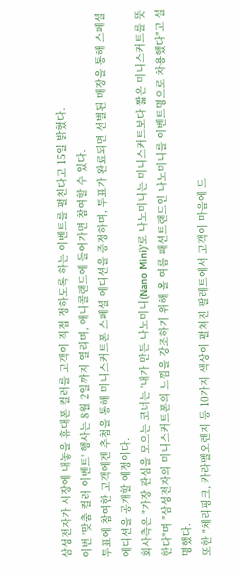삼성전자가 시장에 내놓을 휴대폰 컬러를 고객이 직접 정하도록 하는 이벤트를 펼친다고 15일 밝혔다.
이번 '맞춤 컬러 이벤트' 행사는 8월 2일까지 열리며, 애니콜랜드에 들어가면 참여할 수 있다.
투표에 참여한 고객에겐 추첨을 통해 미니스커트폰 스페셜 에디션을 증정하며, 투표가 완료되면 선별된 매장을 통해 스페셜 에디션을 공개할 예정이다.
회사측은 "가장 관심을 모으는 코너는 '내가 만든 나노미니(Nano Mini)'로 나노미니는 미니스커트보다 짧은 미니스커트를 뜻한다"며 "삼성전자의 미니스커트폰의 느낌을 강조하기 위해 올 여름 패션트랜드인 나노미니를 이벤트명으로 차용했다"고 설명했다.
또한 "체리핑크, 카라멜오렌지 등 10가지 색상이 펼쳐진 팔레트에서 고객이 마음에 드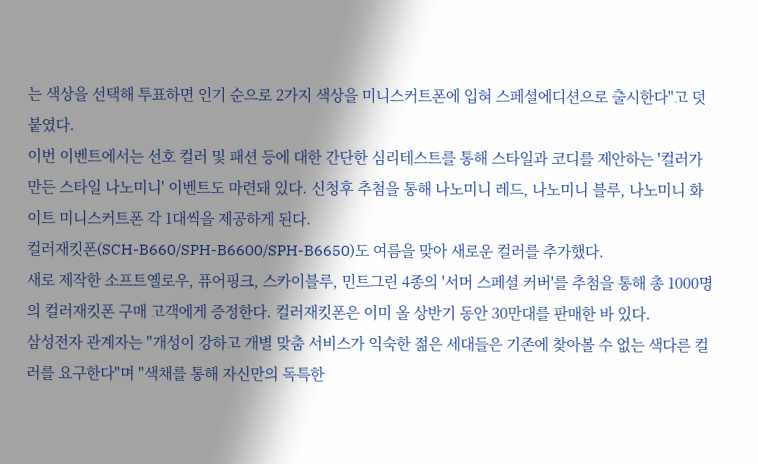는 색상을 선택해 투표하면 인기 순으로 2가지 색상을 미니스커트폰에 입혀 스페셜에디션으로 출시한다"고 덧붙였다.
이번 이벤트에서는 선호 컬러 및 패션 등에 대한 간단한 심리테스트를 통해 스타일과 코디를 제안하는 '컬러가 만든 스타일 나노미니' 이벤트도 마련돼 있다. 신청후 추첨을 통해 나노미니 레드, 나노미니 블루, 나노미니 화이트 미니스커트폰 각 1대씩을 제공하게 된다.
컬러재킷폰(SCH-B660/SPH-B6600/SPH-B6650)도 여름을 맞아 새로운 컬러를 추가했다.
새로 제작한 소프트옐로우, 퓨어핑크, 스카이블루, 민트그린 4종의 '서머 스페셜 커버'를 추첨을 통해 총 1000명의 컬러재킷폰 구매 고객에게 증정한다. 컬러재킷폰은 이미 올 상반기 동안 30만대를 판매한 바 있다.
삼성전자 관계자는 "개성이 강하고 개별 맞춤 서비스가 익숙한 젊은 세대들은 기존에 찾아볼 수 없는 색다른 컬러를 요구한다"며 "색채를 통해 자신만의 독특한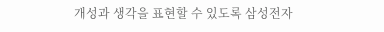개성과 생각을 표현할 수 있도록 삼성전자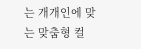는 개개인에 맞는 맞춤형 컬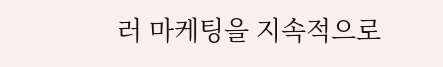러 마케팅을 지속적으로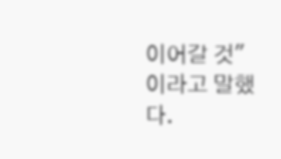이어갈 것"이라고 말했다.